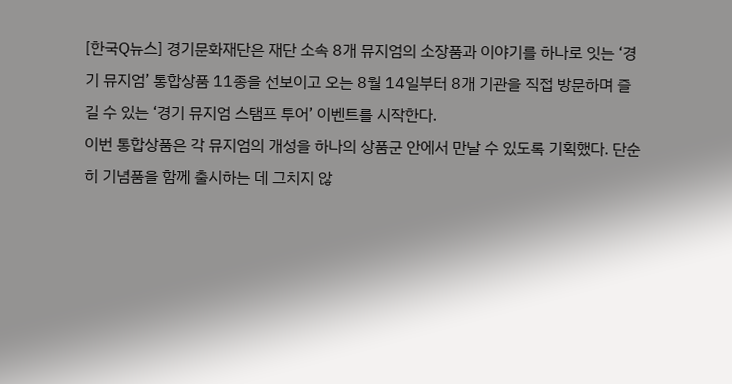[한국Q뉴스] 경기문화재단은 재단 소속 8개 뮤지엄의 소장품과 이야기를 하나로 잇는 ‘경기 뮤지엄’ 통합상품 11종을 선보이고 오는 8월 14일부터 8개 기관을 직접 방문하며 즐길 수 있는 ‘경기 뮤지엄 스탬프 투어’ 이벤트를 시작한다.
이번 통합상품은 각 뮤지엄의 개성을 하나의 상품군 안에서 만날 수 있도록 기획했다. 단순히 기념품을 함께 출시하는 데 그치지 않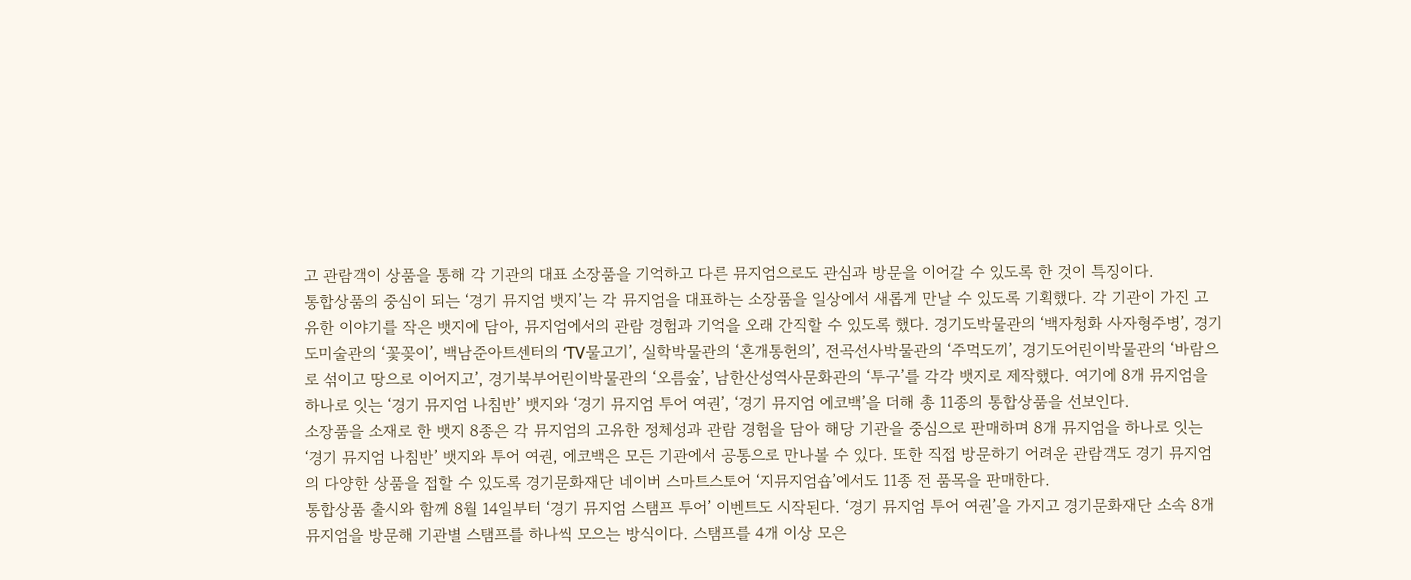고 관람객이 상품을 통해 각 기관의 대표 소장품을 기억하고 다른 뮤지엄으로도 관심과 방문을 이어갈 수 있도록 한 것이 특징이다.
통합상품의 중심이 되는 ‘경기 뮤지엄 뱃지’는 각 뮤지엄을 대표하는 소장품을 일상에서 새롭게 만날 수 있도록 기획했다. 각 기관이 가진 고유한 이야기를 작은 뱃지에 담아, 뮤지엄에서의 관람 경험과 기억을 오래 간직할 수 있도록 했다. 경기도박물관의 ‘백자청화 사자형주병’, 경기도미술관의 ‘꽃꽂이’, 백남준아트센터의 ‘TV물고기’, 실학박물관의 ‘혼개통헌의’, 전곡선사박물관의 ‘주먹도끼’, 경기도어린이박물관의 ‘바람으로 섞이고 땅으로 이어지고’, 경기북부어린이박물관의 ‘오름숲’, 남한산성역사문화관의 ‘투구’를 각각 뱃지로 제작했다. 여기에 8개 뮤지엄을 하나로 잇는 ‘경기 뮤지엄 나침반’ 뱃지와 ‘경기 뮤지엄 투어 여권’, ‘경기 뮤지엄 에코백’을 더해 총 11종의 통합상품을 선보인다.
소장품을 소재로 한 뱃지 8종은 각 뮤지엄의 고유한 정체성과 관람 경험을 담아 해당 기관을 중심으로 판매하며 8개 뮤지엄을 하나로 잇는 ‘경기 뮤지엄 나침반’ 뱃지와 투어 여권, 에코백은 모든 기관에서 공통으로 만나볼 수 있다. 또한 직접 방문하기 어려운 관람객도 경기 뮤지엄의 다양한 상품을 접할 수 있도록 경기문화재단 네이버 스마트스토어 ‘지뮤지엄숍’에서도 11종 전 품목을 판매한다.
통합상품 출시와 함께 8월 14일부터 ‘경기 뮤지엄 스탬프 투어’ 이벤트도 시작된다. ‘경기 뮤지엄 투어 여권’을 가지고 경기문화재단 소속 8개 뮤지엄을 방문해 기관별 스탬프를 하나씩 모으는 방식이다. 스탬프를 4개 이상 모은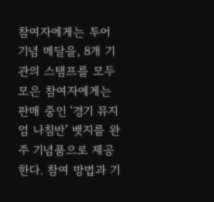참여자에게는 투어 기념 메달을, 8개 기관의 스탬프를 모두 모은 참여자에게는 판매 중인 ‘경기 뮤지엄 나침반’ 뱃지를 완주 기념품으로 제공한다. 참여 방법과 기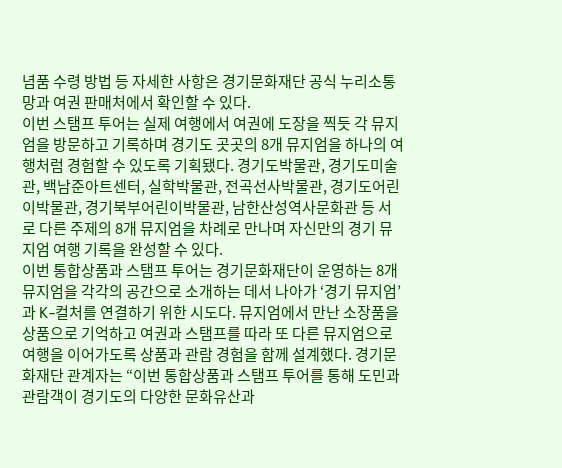념품 수령 방법 등 자세한 사항은 경기문화재단 공식 누리소통망과 여권 판매처에서 확인할 수 있다.
이번 스탬프 투어는 실제 여행에서 여권에 도장을 찍듯 각 뮤지엄을 방문하고 기록하며 경기도 곳곳의 8개 뮤지엄을 하나의 여행처럼 경험할 수 있도록 기획됐다. 경기도박물관, 경기도미술관, 백남준아트센터, 실학박물관, 전곡선사박물관, 경기도어린이박물관, 경기북부어린이박물관, 남한산성역사문화관 등 서로 다른 주제의 8개 뮤지엄을 차례로 만나며 자신만의 경기 뮤지엄 여행 기록을 완성할 수 있다.
이번 통합상품과 스탬프 투어는 경기문화재단이 운영하는 8개 뮤지엄을 각각의 공간으로 소개하는 데서 나아가 ‘경기 뮤지엄’과 K-컬처를 연결하기 위한 시도다. 뮤지엄에서 만난 소장품을 상품으로 기억하고 여권과 스탬프를 따라 또 다른 뮤지엄으로 여행을 이어가도록 상품과 관람 경험을 함께 설계했다. 경기문화재단 관계자는 “이번 통합상품과 스탬프 투어를 통해 도민과 관람객이 경기도의 다양한 문화유산과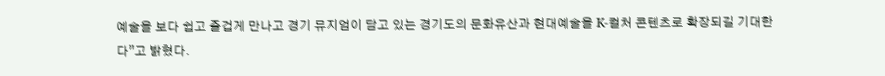예술을 보다 쉽고 즐겁게 만나고 경기 뮤지엄이 담고 있는 경기도의 문화유산과 현대예술을 K-컬처 콘텐츠로 확장되길 기대한다”고 밝혔다.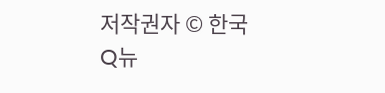저작권자 © 한국Q뉴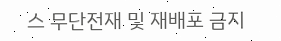스 무단전재 및 재배포 금지